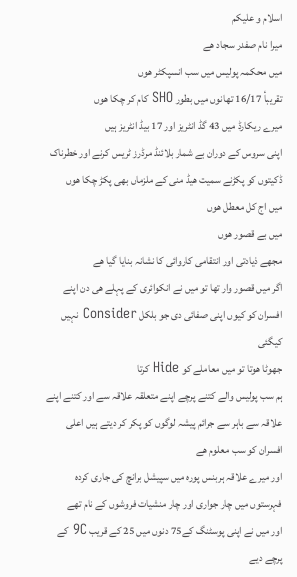اسلام و علیکم
میرا نام صفدر سجاد ھے
میں محکمہ پولیس میں سب انسپکٹر ھوں
تقریبأ 16/17 تھانوں میں بطور SHO کام کر چکا ھوں
میرے ریکارڈ میں 43 گڈ انٹریز اور 17 بیڈ انٹریز ہیں
اپنی سروس کے دوران بے شمار بلائنڈ مرڈرز ٹریس کرنے اور خطرناک ڈکیتوں کو پکڑنے سمیت ھیڈ منی کے ملزماں بھی پکڑ چکا ھوں
میں اج کل معطل ھوں
میں بے قصور ھوں
مجھے ذیادتی اور انتقامی کاروائی کا نشانہ بنایا گیا ھے
اگر میں قصور وار تھا تو میں نے انکوائری کے پہلے ھی دن اپنے افسران کو کیوں اپنی صفائی دی جو بلکل Consider نہیں کیگئی
جھوٹا ھوتا تو میں معاملے کو Hide کرتا
ہم سب پولیس والے کتنے پرچے اپنے متعلقہ علاقہ سے اور کتنے اپنے علاقہ سے باہر سے جرائم پیشہ لوگوں کو پکر کر دیتے ہیں اعلی افسران کو سب معلوم ھے
اور میرے علاقہ ہربنس پورہ میں سپیشل برانچ کی جاری کردہ فہرستوں میں چار جواری اور چار منشیات فروشوں کے نام تھے
اور میں نے اپنی پوسٹنگ کے75 دنوں میں 25 کے قریب 9C کے پرچے دیے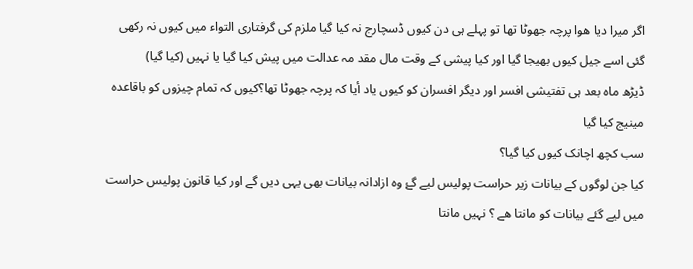اگر میرا دیا ھوا پرچہ جھوٹا تھا تو پہلے ہی دن کیوں ڈسچارج نہ کیا گیا ملزم کی گرفتاری التواء میں کیوں نہ رکھی گئی اسے جیل کیوں بھیجا گیا اور کیا پیشی کے وقت مال مقد مہ عدالت میں پیش کیا گیا یا نہیں (کیا گیا)
ڈیڑھ ماہ بعد ہی تفتیشی افسر اور دیگر افسران کو کیوں یاد أیا کہ پرچہ جھوٹا تھا؟کیوں کہ تمام چیزوں کو باقاعدہ مینیج کیا گیا
سب کچھ اچانک کیوں کیا گیا؟
کیا جن لوگوں کے بیانات زیر حراست پولیس لیے گۓ وہ ازادانہ بیانات بھی یہی دیں گے اور کیا قانون پولیس حراست میں لیے گئے بیانات کو مانتا ھے ؟ نہیں مانتا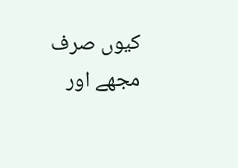کیوں صرف مجھے اور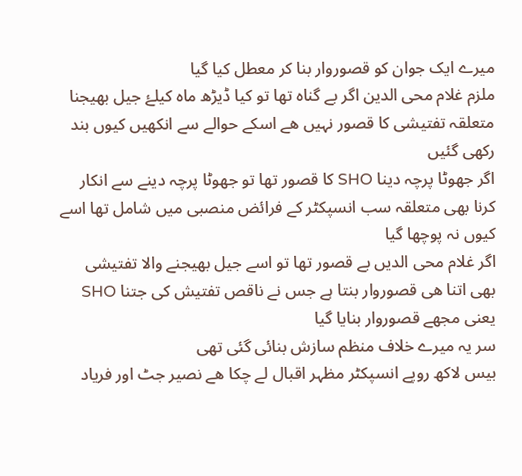میرے ایک جوان کو قصوروار بنا کر معطل کیا گیا
ملزم غلام محی الدین اگر بے گناہ تھا تو کیا ڈیڑھ ماہ کیلۓ جیل بھیجنا متعلقہ تفتیشی کا قصور نہیں ھے اسکے حوالے سے انکھیں کیوں بند رکھی گئیں
اگر جھوٹا پرچہ دینا SHO کا قصور تھا تو جھوٹا پرچہ دینے سے انکار کرنا بھی متعلقہ سب انسپکٹر کے فرائض منصبی میں شامل تھا اسے کیوں نہ پوچھا گیا
اگر غلام محی الدیں بے قصور تھا تو اسے جیل بھیجنے والا تفتیشی بھی اتنا ھی قصوروار بنتا ہے جس نے ناقص تفتیش کی جتنا SHO یعنی مجھے قصوروار بنایا گیا
سر یہ میرے خلاف منظم سازش بنائی گئی تھی
بیس لاکھ روپے انسپکٹر مظہر اقبال لے چکا ھے نصیر جٹ اور فریاد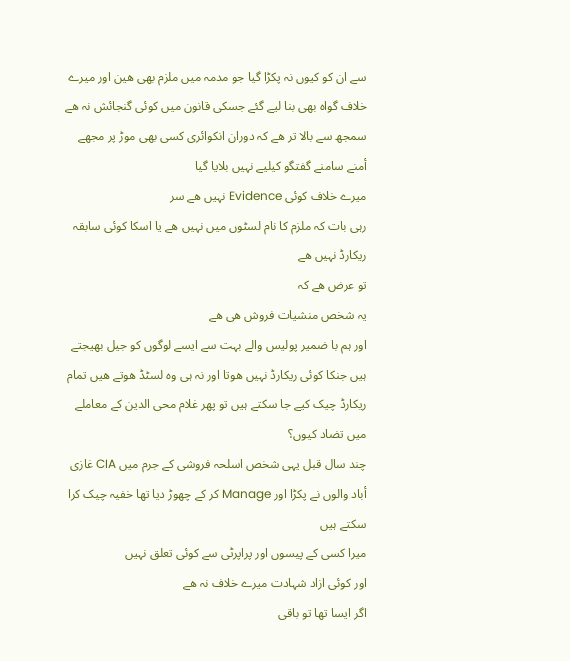سے ان کو کیوں نہ پکڑا گیا جو مدمہ میں ملزم بھی ھین اور میرے خلاف گواہ بھی بنا لیے گئے جسکی قانون میں کوئی گنجائش نہ ھے
سمجھ سے بالا تر ھے کہ دوران انکوائری کسی بھی موڑ پر مجھے أمنے سامنے گفتگو کیلیے نہیں بلایا گیا
میرے خلاف کوئی Evidence نہیں ھے سر
رہی بات کہ ملزم کا نام لسٹوں میں نہیں ھے یا اسکا کوئی سابقہ ریکارڈ نہیں ھے
تو عرض ھے کہ
یہ شخص منشیات فروش ھی ھے
اور ہم با ضمیر پولیس والے بہت سے ایسے لوگوں کو جیل بھیجتے ہیں جنکا کوئی ریکارڈ نہیں ھوتا اور نہ ہی وہ لسٹڈ ھوتے ھیں تمام ریکارڈ چیک کیے جا سکتے ہیں تو پھر غلام محی الدین کے معاملے میں تضاد کیوں؟
چند سال قبل یہی شخص اسلحہ فروشی کے جرم میں CIA غازی أباد والوں نے پکڑا اور Manage کر کے چھوڑ دیا تھا خفیہ چیک کرا سکتے ہیں
میرا کسی کے پیسوں اور پراپرٹی سے کوئی تعلق نہیں
اور کوئی ازاد شہادت میرے خلاف نہ ھے
اگر ایسا تھا تو باقی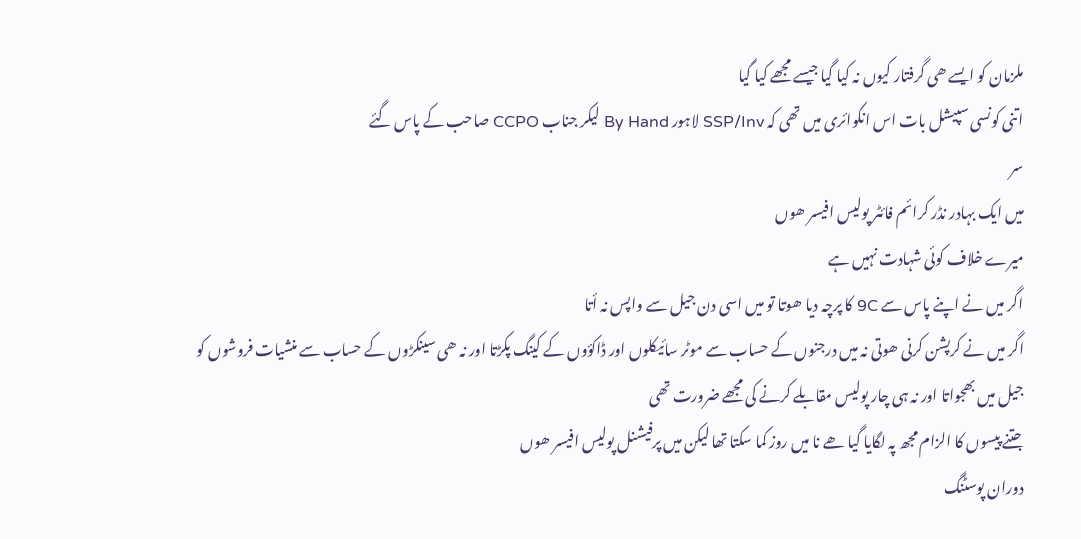ملزمان کو ایسے ھی گرفتار کیوں نہ کیا گیا جیسے مجھے کیا گیا
اتنی کونسی سپیشل بات اس انکوائری میں تھی کہ SSP/Inv لاہور By Hand لیکر جناب CCPO صاحب کے پاس گئے
سر
میں ایک بہادر نڈر کرائم فائٹر پولیس افیسر ھوں
میرے خلاف کوئی شہادت نہیں ہے
اگر میں نے اپنے پاس سے 9C کا پرچہ دیا ھوتا تو میں اسی دن جیل سے واپس نہ أتا
اگر میں نے کرپشن کرنی ھوتی نہ میں درجنوں کے حساب سے موٹر سائیکلوں اور ڈاکؤوں کے کینگ پکڑتا اور نہ ھی سینکڑوں کے حساب سے منشیات فروشوں کو جیل میں بھجواتا اور نہ ہی چار پولیس مقابلے کرنے کی مجھے ضرورت تھی
جتنے پیسوں کا الزام مجھ پہ لگایا گیا ھے نا میں روز کما سکتا تھا لیکن میں پرفیشنل پولیس افیسر ھوں
دوران پوسٹنگ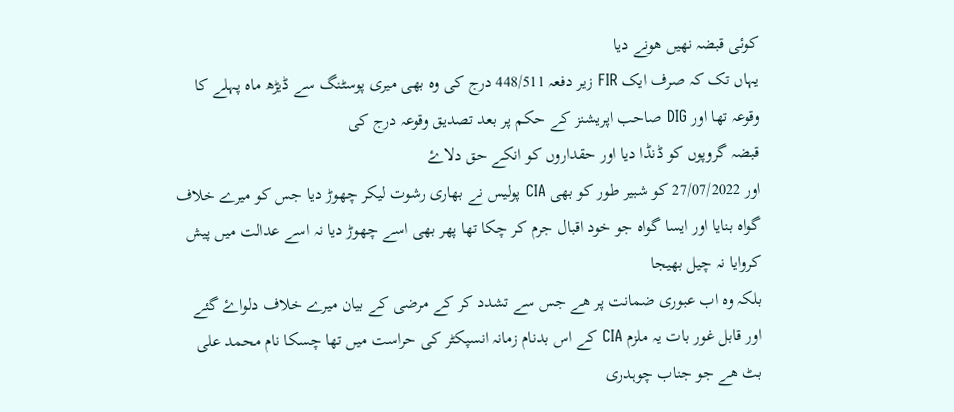کوئی قبضہ نھیں ھونے دیا
یہاں تک کہ صرف ایک FIR زیر دفعہ 448/511 درج کی وہ بھی میری پوسٹنگ سے ڈیڑھ ماہ پہلے کا وقوعہ تھا اور DIG صاحب اپریشنز کے حکم پر بعد تصدیق وقوعہ درج کی
قبضہ گروپوں کو ڈنڈا دیا اور حقداروں کو انکے حق دلاۓ
اور 27/07/2022 کو شبیر طور کو بھی CIA پولیس نے بھاری رشوت لیکر چھوڑ دیا جس کو میرے خلاف گواہ بنایا اور ایسا گواہ جو خود اقبال جرم کر چکا تھا پھر بھی اسے چھوڑ دیا نہ اسے عدالت میں پیش کروایا نہ چیل بھیجا
بلکہ وہ اب عبوری ضمانت پر ھے جس سے تشدد کر کے مرضی کے بیان میرے خلاف دلواۓ گئے
اور قابل غور بات یہ ملزم CIA کے اس بدنام زمانہ انسپکٹر کی حراست میں تھا چسکا نام محمد علی بٹ ھے جو جناب چوہدری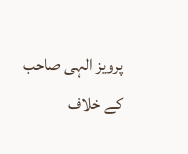پرویز الہی صاحب کے خلاف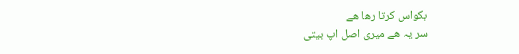بکواس کرتا رھا ھے
سر یہ ھے میری اصل اپ بیتی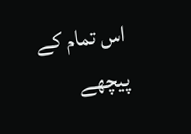اس تمام کے پیچھے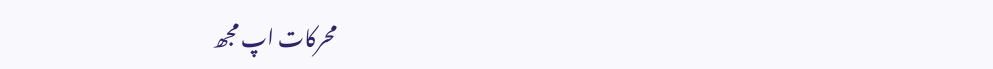محرکات اپ مجھ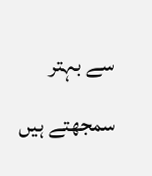سے بہتر سمجھتے ہیں